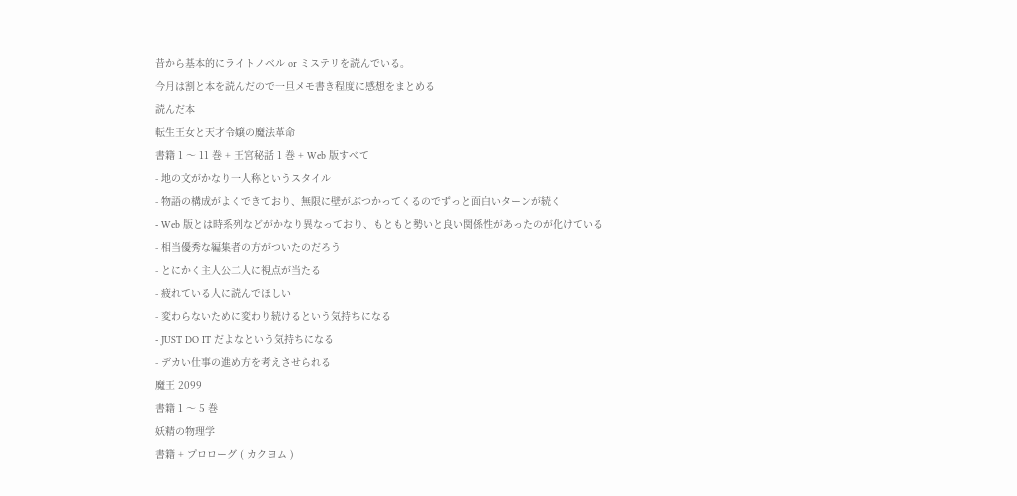昔から基本的にライトノベル or ミステリを読んでいる。
今月は割と本を読んだので一旦メモ書き程度に感想をまとめる
読んだ本
転生王女と天才令嬢の魔法革命
書籍 1 〜 11 巻 + 王宮秘話 1 巻 + Web 版すべて
- 地の文がかなり一人称というスタイル
- 物語の構成がよくできており、無限に壁がぶつかってくるのでずっと面白いターンが続く
- Web 版とは時系列などがかなり異なっており、もともと勢いと良い関係性があったのが化けている
- 相当優秀な編集者の方がついたのだろう
- とにかく主人公二人に視点が当たる
- 疲れている人に読んでほしい
- 変わらないために変わり続けるという気持ちになる
- JUST DO IT だよなという気持ちになる
- デカい仕事の進め方を考えさせられる
魔王 2099
書籍 1 〜 5 巻
妖精の物理学
書籍 + プロローグ ( カクヨム )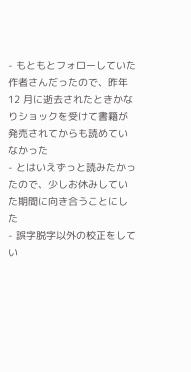- もともとフォローしていた作者さんだったので、昨年 12 月に逝去されたときかなりショックを受けて書籍が発売されてからも読めていなかった
- とはいえずっと読みたかったので、少しお休みしていた期間に向き合うことにした
- 誤字脱字以外の校正をしてい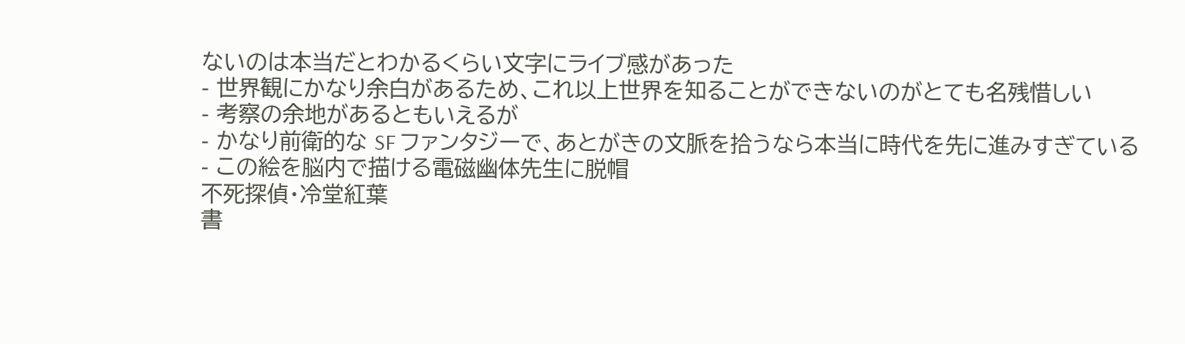ないのは本当だとわかるくらい文字にライブ感があった
- 世界観にかなり余白があるため、これ以上世界を知ることができないのがとても名残惜しい
- 考察の余地があるともいえるが
- かなり前衛的な SF ファンタジーで、あとがきの文脈を拾うなら本当に時代を先に進みすぎている
- この絵を脳内で描ける電磁幽体先生に脱帽
不死探偵・冷堂紅葉
書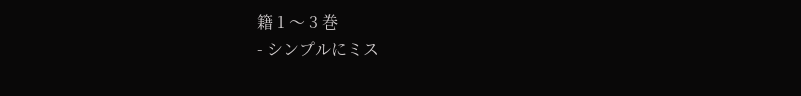籍 1 〜 3 巻
- シンプルにミス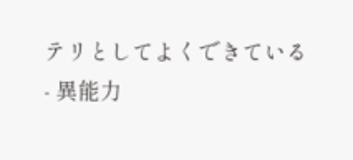テリとしてよくできている
- 異能力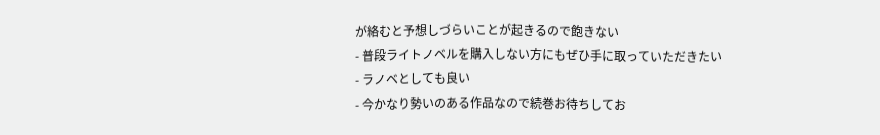が絡むと予想しづらいことが起きるので飽きない
- 普段ライトノベルを購入しない方にもぜひ手に取っていただきたい
- ラノベとしても良い
- 今かなり勢いのある作品なので続巻お待ちしてお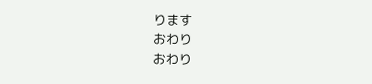ります
おわり
おわり